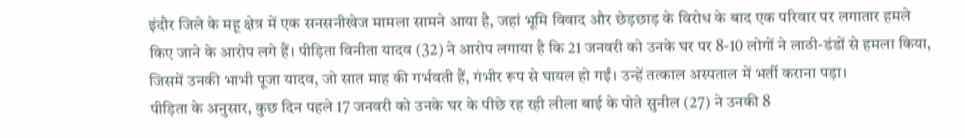इंदौर जिले के महू क्षेत्र में एक सनसनीखेज मामला सामने आया है, जहां भूमि विवाद और छेड़छाड़ के विरोध के बाद एक परिवार पर लगातार हमले किए जाने के आरोप लगे हैं। पीड़िता विनीता यादव (32) ने आरोप लगाया है कि 21 जनवरी को उनके घर पर 8-10 लोगों ने लाठी-डंडों से हमला किया, जिसमें उनकी भाभी पूजा यादव, जो सात माह की गर्भवती हैं, गंभीर रूप से घायल हो गईं। उन्हें तत्काल अस्पताल में भर्ती कराना पड़ा।
पीड़िता के अनुसार, कुछ दिन पहले 17 जनवरी को उनके घर के पीछे रह रही लीला बाई के पोते सुनील (27) ने उनकी 8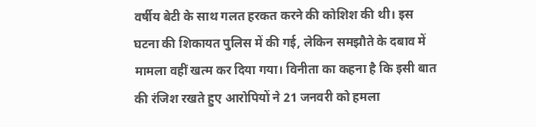वर्षीय बेटी के साथ गलत हरकत करने की कोशिश की थी। इस घटना की शिकायत पुलिस में की गई, लेकिन समझौते के दबाव में मामला वहीं खत्म कर दिया गया। विनीता का कहना है कि इसी बात की रंजिश रखते हुए आरोपियों ने 21 जनवरी को हमला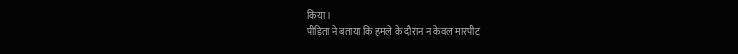किया।
पीड़िता ने बताया कि हमले के दौरान न केवल मारपीट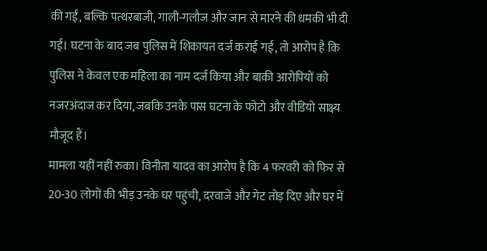की गई, बल्कि पत्थरबाजी, गाली-गलौज और जान से मारने की धमकी भी दी गई। घटना के बाद जब पुलिस में शिकायत दर्ज कराई गई, तो आरोप है कि पुलिस ने केवल एक महिला का नाम दर्ज किया और बाकी आरोपियों को नजरअंदाज कर दिया, जबकि उनके पास घटना के फोटो और वीडियो साक्ष्य मौजूद हैं।
मामला यहीं नहीं रुका। विनीता यादव का आरोप है कि 4 फरवरी को फिर से 20-30 लोगों की भीड़ उनके घर पहुंची, दरवाजे और गेट तोड़ दिए और घर में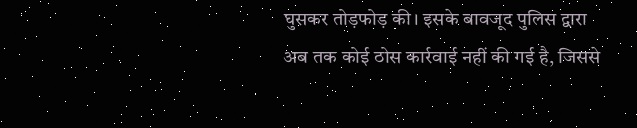घुसकर तोड़फोड़ की। इसके बावजूद पुलिस द्वारा अब तक कोई ठोस कार्रवाई नहीं की गई है, जिससे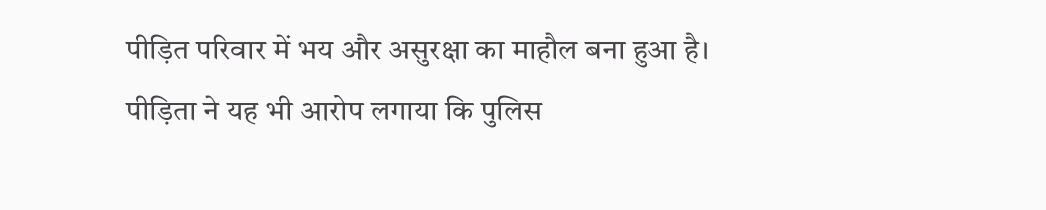पीड़ित परिवार में भय और असुरक्षा का माहौल बना हुआ है।
पीड़िता ने यह भी आरोप लगाया कि पुलिस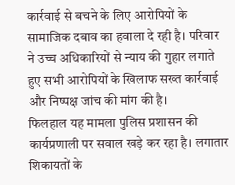कार्रवाई से बचने के लिए आरोपियों के सामाजिक दबाव का हवाला दे रही है। परिवार ने उच्च अधिकारियों से न्याय की गुहार लगाते हुए सभी आरोपियों के खिलाफ सख्त कार्रवाई और निष्पक्ष जांच की मांग की है।
फिलहाल यह मामला पुलिस प्रशासन की कार्यप्रणाली पर सवाल खड़े कर रहा है। लगातार शिकायतों के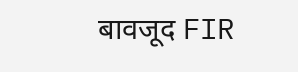बावजूद FIR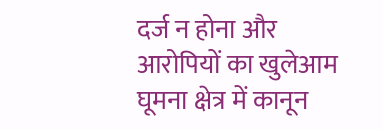दर्ज न होना और आरोपियों का खुलेआम घूमना क्षेत्र में कानून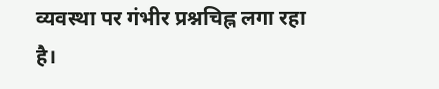व्यवस्था पर गंभीर प्रश्नचिह्न लगा रहा है।